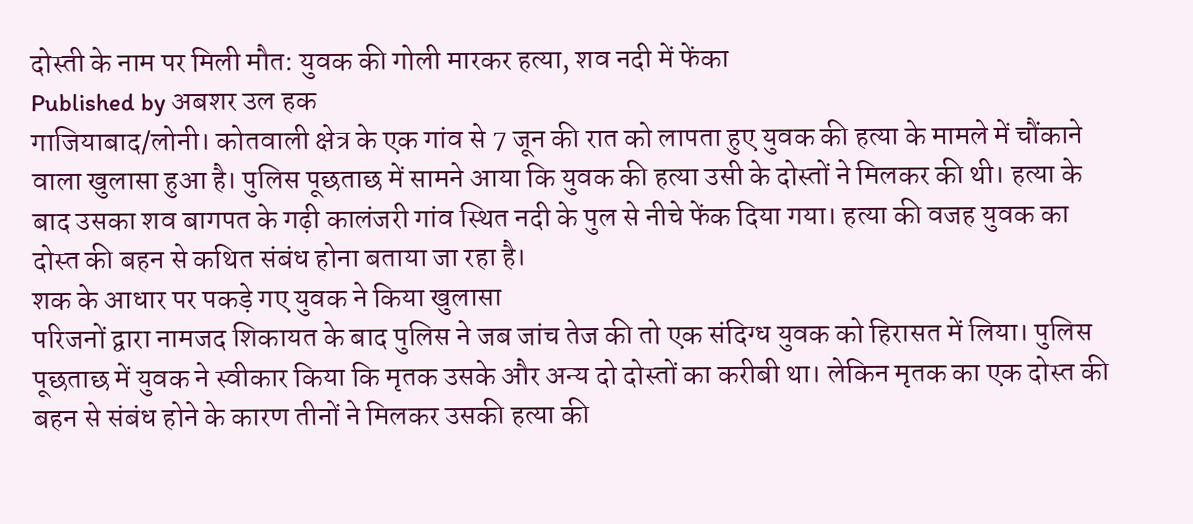दोस्ती के नाम पर मिली मौत: युवक की गोली मारकर हत्या, शव नदी में फेंका
Published by अबशर उल हक
गाजियाबाद/लोनी। कोतवाली क्षेत्र के एक गांव से 7 जून की रात को लापता हुए युवक की हत्या के मामले में चौंकाने वाला खुलासा हुआ है। पुलिस पूछताछ में सामने आया कि युवक की हत्या उसी के दोस्तों ने मिलकर की थी। हत्या के बाद उसका शव बागपत के गढ़ी कालंजरी गांव स्थित नदी के पुल से नीचे फेंक दिया गया। हत्या की वजह युवक का दोस्त की बहन से कथित संबंध होना बताया जा रहा है।
शक के आधार पर पकड़े गए युवक ने किया खुलासा
परिजनों द्वारा नामजद शिकायत के बाद पुलिस ने जब जांच तेज की तो एक संदिग्ध युवक को हिरासत में लिया। पुलिस पूछताछ में युवक ने स्वीकार किया कि मृतक उसके और अन्य दो दोस्तों का करीबी था। लेकिन मृतक का एक दोस्त की बहन से संबंध होने के कारण तीनों ने मिलकर उसकी हत्या की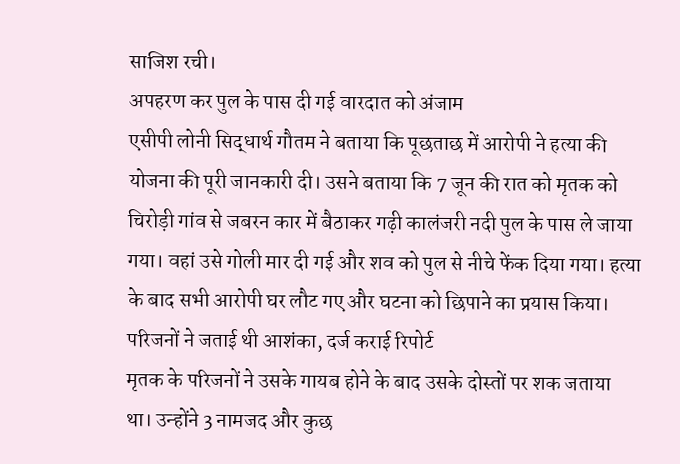साजिश रची।
अपहरण कर पुल के पास दी गई वारदात को अंजाम
एसीपी लोनी सिद्धार्थ गौतम ने बताया कि पूछताछ में आरोपी ने हत्या की योजना की पूरी जानकारी दी। उसने बताया कि 7 जून की रात को मृतक को चिरोड़ी गांव से जबरन कार में बैठाकर गढ़ी कालंजरी नदी पुल के पास ले जाया गया। वहां उसे गोली मार दी गई और शव को पुल से नीचे फेंक दिया गया। हत्या के बाद सभी आरोपी घर लौट गए और घटना को छिपाने का प्रयास किया।
परिजनों ने जताई थी आशंका, दर्ज कराई रिपोर्ट
मृतक के परिजनों ने उसके गायब होने के बाद उसके दोस्तों पर शक जताया था। उन्होंने 3 नामजद और कुछ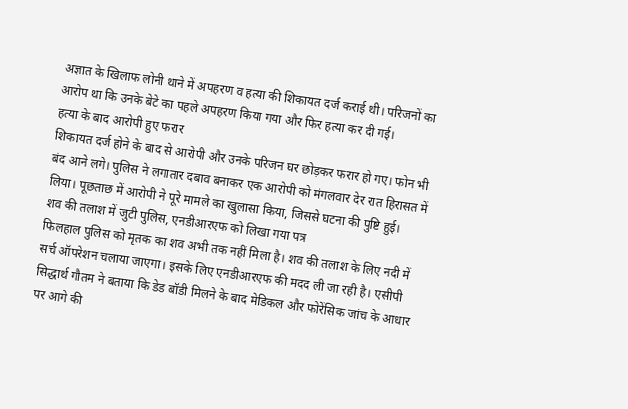अज्ञात के खिलाफ लोनी थाने में अपहरण व हत्या की शिकायत दर्ज कराई थी। परिजनों का आरोप था कि उनके बेटे का पहले अपहरण किया गया और फिर हत्या कर दी गई।
हत्या के बाद आरोपी हुए फरार
शिकायत दर्ज होने के बाद से आरोपी और उनके परिजन घर छोड़कर फरार हो गए। फोन भी बंद आने लगे। पुलिस ने लगातार दबाव बनाकर एक आरोपी को मंगलवार देर रात हिरासत में लिया। पूछताछ में आरोपी ने पूरे मामले का खुलासा किया, जिससे घटना की पुष्टि हुई।
शव की तलाश में जुटी पुलिस, एनडीआरएफ को लिखा गया पत्र
फिलहाल पुलिस को मृतक का शव अभी तक नहीं मिला है। शव की तलाश के लिए नदी में सर्च ऑपरेशन चलाया जाएगा। इसके लिए एनडीआरएफ की मदद ली जा रही है। एसीपी सिद्धार्थ गौतम ने बताया कि डेड बॉडी मिलने के बाद मेडिकल और फोरेंसिक जांच के आधार पर आगे की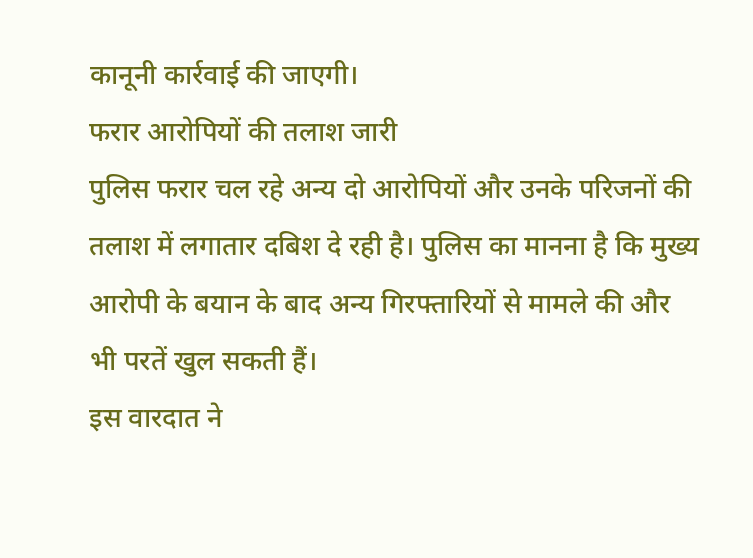कानूनी कार्रवाई की जाएगी।
फरार आरोपियों की तलाश जारी
पुलिस फरार चल रहे अन्य दो आरोपियों और उनके परिजनों की तलाश में लगातार दबिश दे रही है। पुलिस का मानना है कि मुख्य आरोपी के बयान के बाद अन्य गिरफ्तारियों से मामले की और भी परतें खुल सकती हैं।
इस वारदात ने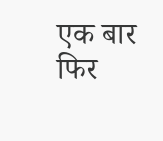एक बार फिर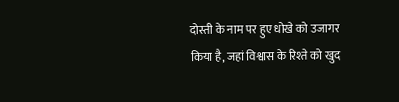दोस्ती के नाम पर हुए धोखे को उजागर किया है, जहां विश्वास के रिश्ते को खुद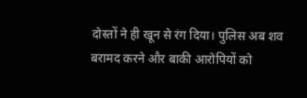दोस्तों ने ही खून से रंग दिया। पुलिस अब शव बरामद करने और बाकी आरोपियों को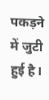पकड़ने में जुटी हुई है।